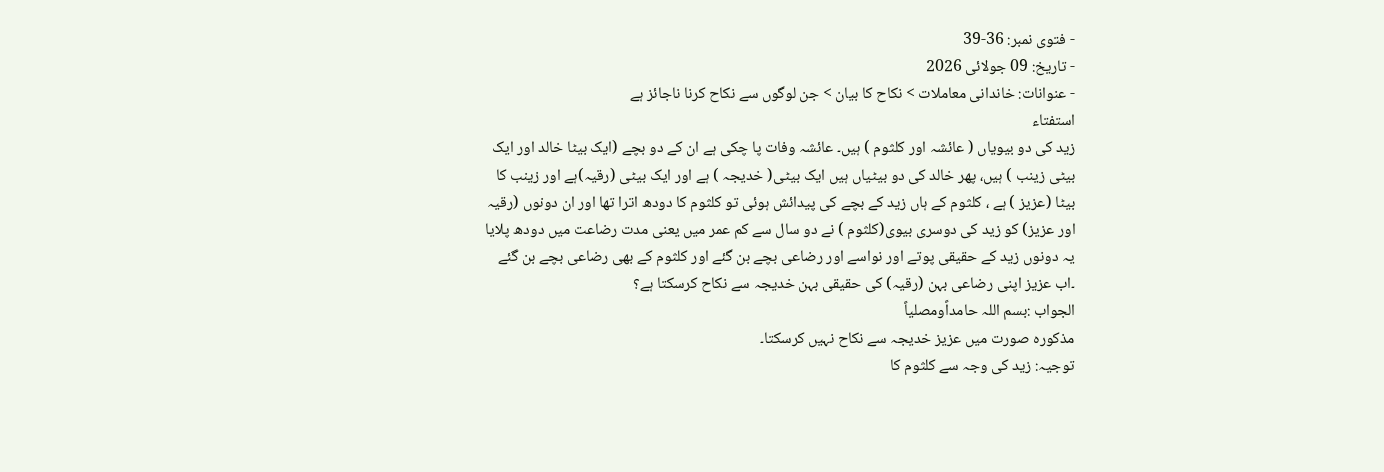- فتوی نمبر: 36-39
- تاریخ: 09 جولائی 2026
- عنوانات: خاندانی معاملات > نکاح کا بیان > جن لوگوں سے نکاح کرنا ناجائز ہے
استفتاء
زید کی دو بیویاں ( عائشہ اور کلثوم ) ہیں۔ عائشہ وفات پا چکی ہے ان کے دو بچے (ایک بیٹا خالد اور ایک بیٹی زینب ) ہیں، پھر خالد کی دو بیٹیاں ہیں ایک بیٹی( خدیجہ ) ہے اور ایک بیٹی (رقیہ)ہے اور زینب کا بیٹا (عزیز ) ہے ، کلثوم کے ہاں زید کے بچے کی پیدائش ہوئی تو کلثوم کا دودھ اترا تھا اور ان دونوں (رقیہ اور عزیز) کو زید کی دوسری بیوی(کلثوم ) نے دو سال سے کم عمر میں یعنی مدت رضاعت میں دودھ پلایا یہ دونوں زید کے حقیقی پوتے اور نواسے اور رضاعی بچے بن گئے اور کلثوم کے بھی رضاعی بچے بن گئے ۔اب عزیز اپنی رضاعی بہن (رقیہ) کی حقیقی بہن خدیجہ سے نکاح کرسکتا ہے؟
الجواب :بسم اللہ حامداًومصلیاً
مذکورہ صورت میں عزیز خدیجہ سے نکاح نہیں کرسکتا۔
توجیہ: زید کی وجہ سے کلثوم کا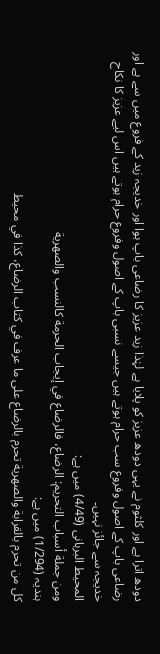دودھ اترا ہے اور کلثوم نے یہی دودھ عزیز کو پلایا ہے لہٰذا زید عزیز کا رضاعی باپ ہوا اور خدیجہ زید کے فروع میں سے ہے اور رضاعی باپ کے اصول وفروع سب حرام ہوتے ہیں جیسے نسبی باپ کے اصول وفروع حرام ہوتے ہیں اس لیے عزیز کا نکاح خدیجہ سے جائز نہیں۔
المحیط البرہانی (4/49) میں ہے:
ومن جملة أسباب التحريم: الرضاع، فالرضاع في إيجاب الحرمة كالنسب والصهرية
ہندیہ (1/294) میں ہے:
كل من تحرم بالقرابة والصهرية تحرم بالرضاع على ما عرف في كتاب الرضاع، كذا في محيط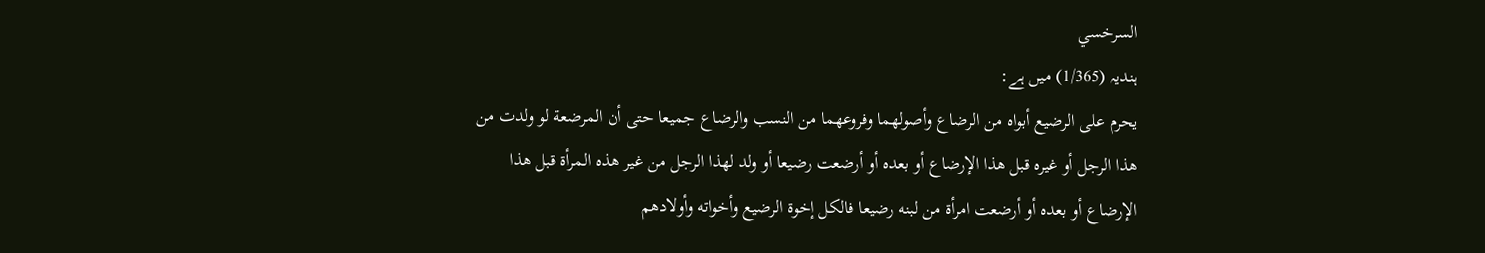السرخسي
ہندیہ (1/365) میں ہے:
يحرم على الرضيع أبواه من الرضاع وأصولهما وفروعهما من النسب والرضاع جميعا حتى أن المرضعة لو ولدت من هذا الرجل أو غيره قبل هذا الإرضاع أو بعده أو أرضعت رضيعا أو ولد لهذا الرجل من غير هذه المرأة قبل هذا الإرضاع أو بعده أو أرضعت امرأة من لبنه رضيعا فالكل إخوة الرضيع وأخواته وأولادهم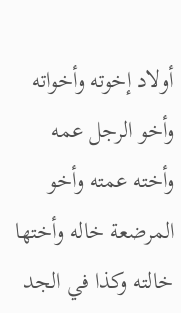أولاد إخوته وأخواته وأخو الرجل عمه وأخته عمته وأخو المرضعة خاله وأختها خالته وكذا في الجد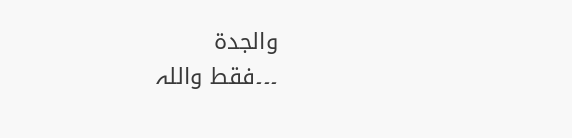والجدة
۔۔۔فقط واللہ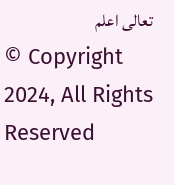تعالی اعلم
© Copyright 2024, All Rights Reserved